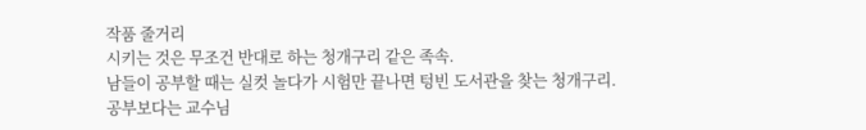작품 줄거리
시키는 것은 무조건 반대로 하는 청개구리 같은 족속.
남들이 공부할 때는 실컷 놀다가 시험만 끝나면 텅빈 도서관을 찾는 청개구리.
공부보다는 교수님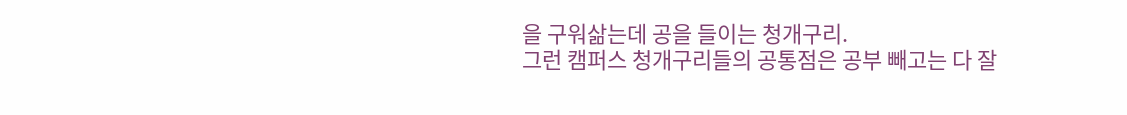을 구워삶는데 공을 들이는 청개구리.
그런 캠퍼스 청개구리들의 공통점은 공부 빼고는 다 잘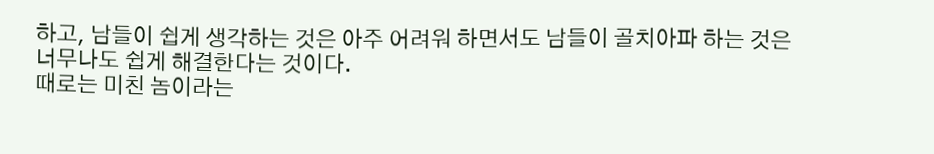하고, 남들이 쉽게 생각하는 것은 아주 어려워 하면서도 남들이 골치아파 하는 것은 너무나도 쉽게 해결한다는 것이다.
때로는 미친 놈이라는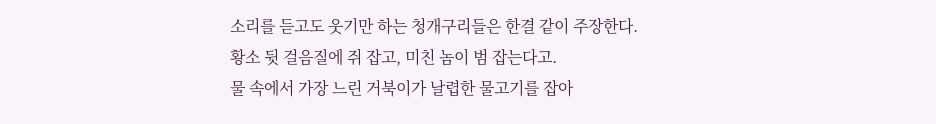소리를 듣고도 웃기만 하는 청개구리들은 한결 같이 주장한다.
황소 뒷 걸음질에 쥐 잡고, 미친 놈이 범 잡는다고.
물 속에서 가장 느린 거북이가 날렵한 물고기를 잡아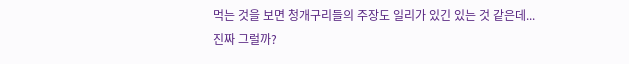먹는 것을 보면 청개구리들의 주장도 일리가 있긴 있는 것 같은데...
진짜 그럴까?